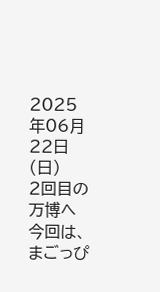2025年06月22日(日)
2回目の万博へ
今回は、まごっぴ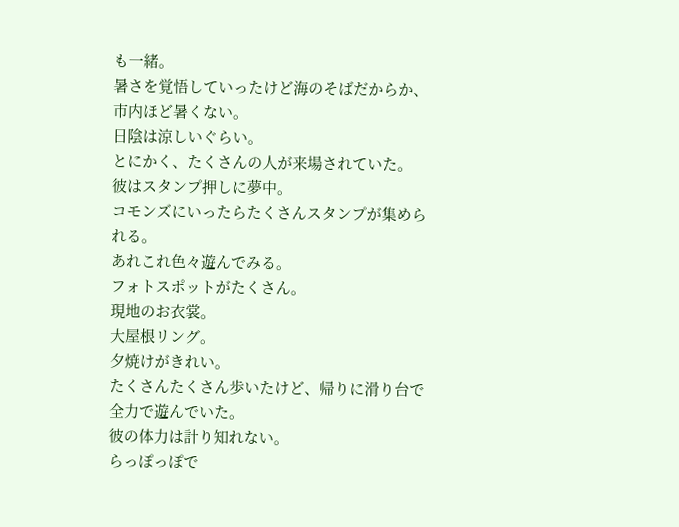も一緒。
暑さを覚悟していったけど海のそばだからか、市内ほど暑くない。
日陰は涼しいぐらい。
とにかく、たくさんの人が来場されていた。
彼はスタンプ押しに夢中。
コモンズにいったらたくさんスタンプが集められる。
あれこれ色々遊んでみる。
フォトスポットがたくさん。
現地のお衣裳。
大屋根リング。
夕焼けがきれい。
たくさんたくさん歩いたけど、帰りに滑り台で全力で遊んでいた。
彼の体力は計り知れない。
らっぽっぽで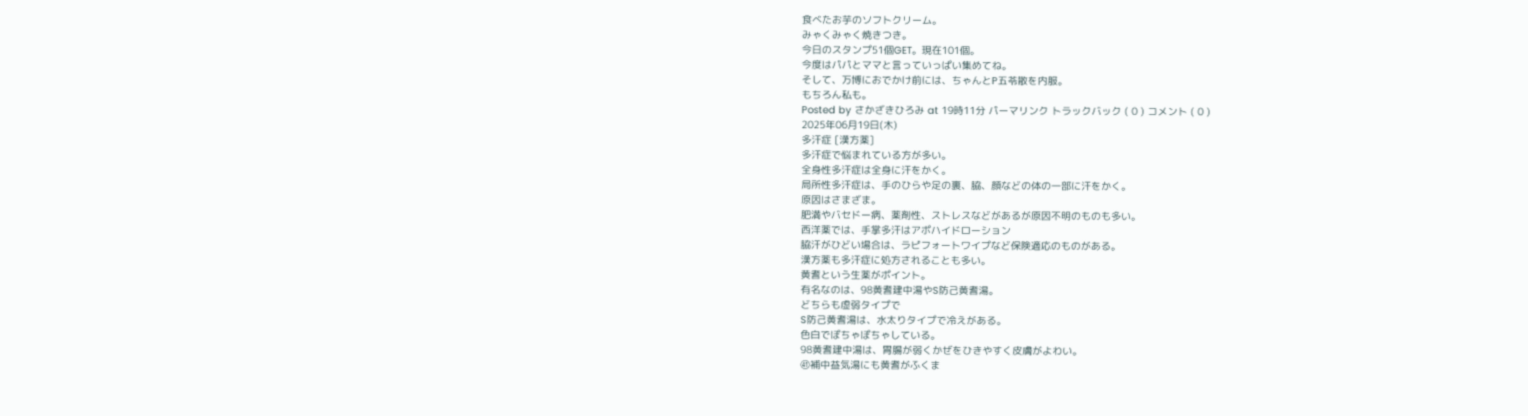食べたお芋のソフトクリーム。
みゃくみゃく焼きつき。
今日のスタンプ51個GET。現在101個。
今度はパパとママと言っていっぱい集めてね。
そして、万博におでかけ前には、ちゃんとP五苓散を内服。
もちろん私も。
Posted by さかざきひろみ at 19時11分 パーマリンク トラックバック ( 0 ) コメント ( 0 )
2025年06月19日(木)
多汗症 [漢方薬]
多汗症で悩まれている方が多い。
全身性多汗症は全身に汗をかく。
局所性多汗症は、手のひらや足の裏、脇、顔などの体の一部に汗をかく。
原因はさまざま。
肥満やバセドー病、薬剤性、ストレスなどがあるが原因不明のものも多い。
西洋薬では、手掌多汗はアポハイドローション
脇汗がひどい場合は、ラピフォートワイプなど保険適応のものがある。
漢方薬も多汗症に処方されることも多い。
黄耆という生薬がポイント。
有名なのは、98黄耆建中湯やS防己黄耆湯。
どちらも虚弱タイプで
S防己黄耆湯は、水太りタイプで冷えがある。
色白でぽちゃぽちゃしている。
98黄耆建中湯は、胃腸が弱くかぜをひきやすく皮膚がよわい。
㊶補中益気湯にも黄耆がふくま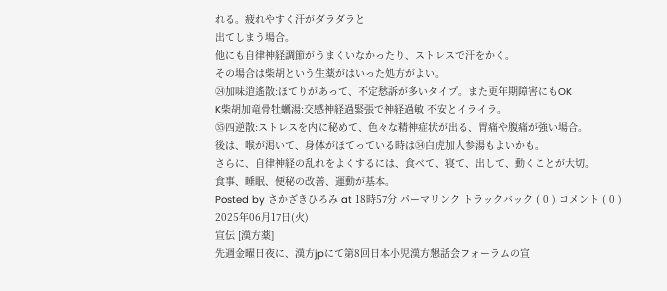れる。疲れやすく汗がダラダラと
出てしまう場合。
他にも自律神経調節がうまくいなかったり、ストレスで汗をかく。
その場合は柴胡という生薬がはいった処方がよい。
㉔加味逍遙散:ほてりがあって、不定愁訴が多いタイプ。また更年期障害にもOK
K柴胡加竜骨牡蠣湯:交感神経過緊張で神経過敏 不安とイライラ。
㉟四逆散:ストレスを内に秘めて、色々な精神症状が出る、胃痛や腹痛が強い場合。
後は、喉が渇いて、身体がほてっている時は㉞白虎加人参湯もよいかも。
さらに、自律神経の乱れをよくするには、食べて、寝て、出して、動くことが大切。
食事、睡眠、便秘の改善、運動が基本。
Posted by さかざきひろみ at 18時57分 パーマリンク トラックバック ( 0 ) コメント ( 0 )
2025年06月17日(火)
宣伝 [漢方薬]
先週金曜日夜に、漢方jpにて第8回日本小児漢方懇話会フォーラムの宣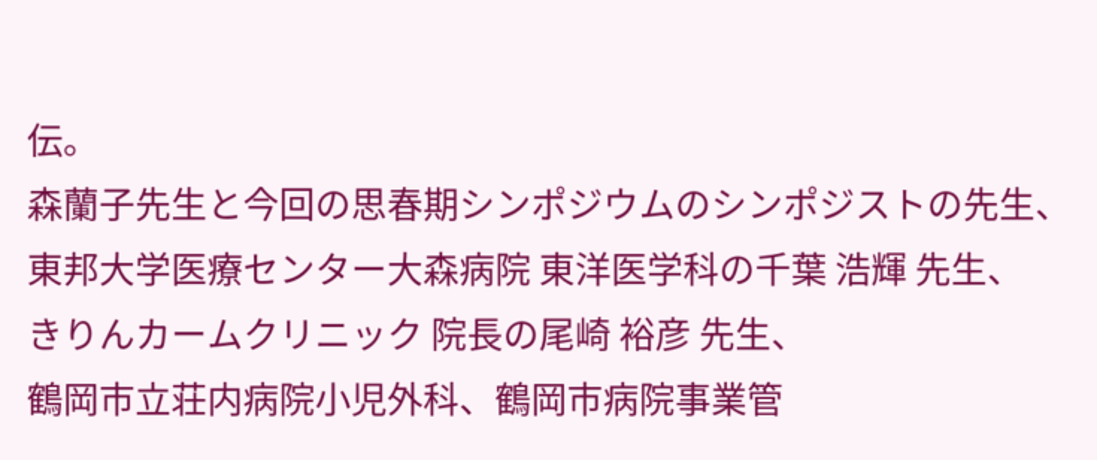伝。
森蘭子先生と今回の思春期シンポジウムのシンポジストの先生、
東邦大学医療センター大森病院 東洋医学科の千葉 浩輝 先生、
きりんカームクリニック 院長の尾崎 裕彦 先生、
鶴岡市立荘内病院小児外科、鶴岡市病院事業管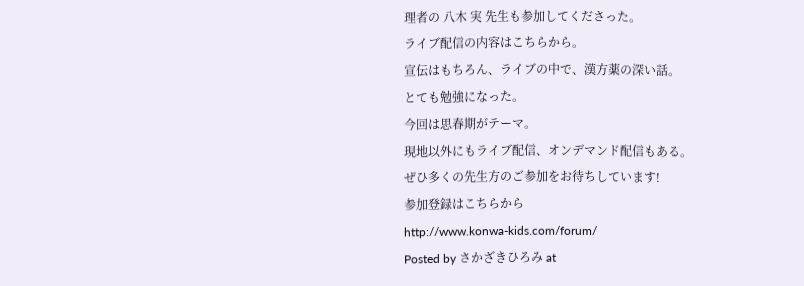理者の 八木 実 先生も参加してくださった。
ライブ配信の内容はこちらから。
宣伝はもちろん、ライブの中で、漢方薬の深い話。
とても勉強になった。
今回は思春期がテーマ。
現地以外にもライブ配信、オンデマンド配信もある。
ぜひ多くの先生方のご参加をお待ちしています!
参加登録はこちらから
http://www.konwa-kids.com/forum/
Posted by さかざきひろみ at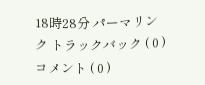18時28分 パーマリンク トラックバック ( 0 ) コメント ( 0 )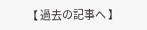【 過去の記事へ 】